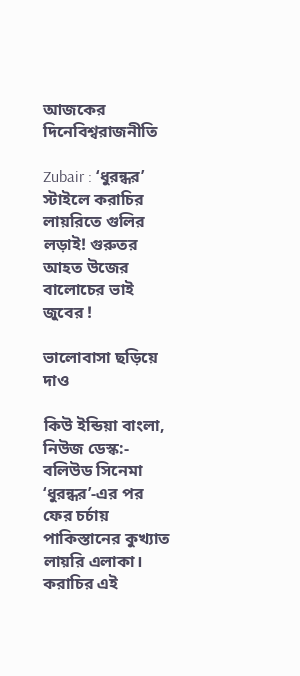আজকের দিনেবিশ্বরাজনীতি

Zubair : ‘ধুরন্ধর’ স্টাইলে করাচির লায়রিতে গুলির লড়াই! গুরুতর আহত উজের বালোচের ভাই জুবের !

ভালোবাসা ছড়িয়ে দাও

কিউ ইন্ডিয়া বাংলা, নিউজ ডেস্ক:- বলিউড সিনেমা ‘ধুরন্ধর’-এর পর ফের চর্চায় পাকিস্তানের কুখ্যাত লায়রি এলাকা। করাচির এই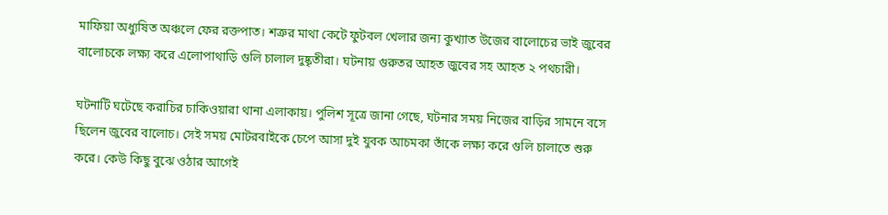মাফিয়া অধ্যুষিত অঞ্চলে ফের রক্তপাত। শত্রুর মাথা কেটে ফুটবল খেলার জন্য কুখ্যাত উজের বালোচের ভাই জুবের বালোচকে লক্ষ্য করে এলোপাথাড়ি গুলি চালাল দুষ্কৃতীরা। ঘটনায় গুরুতর আহত জুবের সহ আহত ২ পথচারী।

ঘটনাটি ঘটেছে করাচির চাকিওয়ারা থানা এলাকায়। পুলিশ সূত্রে জানা গেছে, ঘটনার সময় নিজের বাড়ির সামনে বসে ছিলেন জুবের বালোচ। সেই সময় মোটরবাইকে চেপে আসা দুই যুবক আচমকা তাঁকে লক্ষ্য করে গুলি চালাতে শুরু করে। কেউ কিছু বুঝে ওঠার আগেই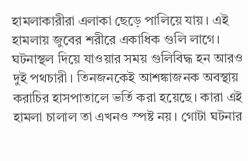হামলাকারীরা এলাকা ছেড়ে পালিয়ে যায়। এই হামলায় জুবের শরীরে একাধিক গুলি লাগে। ঘটনাস্থল দিয়ে যাওয়ার সময় গুলিবিদ্ধ হন আরও দুই পথচারী। তিনজনকেই আশঙ্কাজনক অবস্থায় করাচির হাসপাতালে ভর্তি করা হয়েছে। কারা এই হামলা চালাল তা এখনও স্পষ্ট নয়। গোটা ঘটনার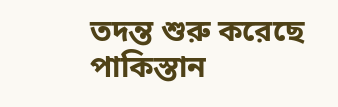তদন্ত শুরু করেছে পাকিস্তান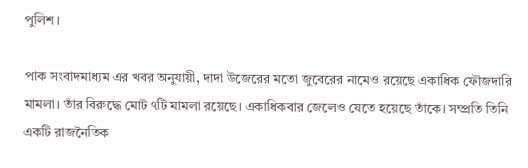পুলিশ।

পাক সংবাদমাধ্যম এর খবর অনুযায়ী, দাদা উজেরের মতো জুবেরের নামেও রয়েছে একাধিক ফৌজদারি মামলা। তাঁর বিরুদ্ধে মোট ৭টি মামলা রয়েছে। একাধিকবার জেলেও যেতে হয়েছে তাঁকে। সম্প্রতি তিনি একটি রাজনৈতিক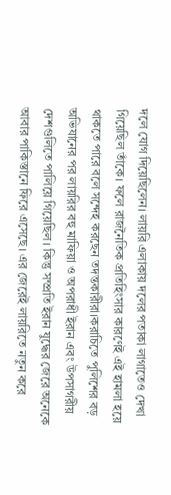দলে যোগ দিয়েছিলেন। লায়রি এলাকায় দলের পতাকা লাগাতেও দেখা গিয়েছিল তাঁকে। ফলে রাজনৈতিক প্রতিহিংসার কারণেই এই হামলা হয়ে থাকতে পারে বলে সন্দেহ করছেন তদন্তকারীরা।করাচিতে পুলিশের বড় অভিযানের পর লায়রির বহু মাফিয়া ও অপরাধী ইরান এবং উপসাগরীয় দেশগুলিতে পালিয়ে গিয়েছিল। কিন্তু সম্প্রতি ইরান যুদ্ধের জেরে অনেকে আবার পাকিস্তানে ফিরে এসেছে। এর জেরেই লায়রিতে নতুন করে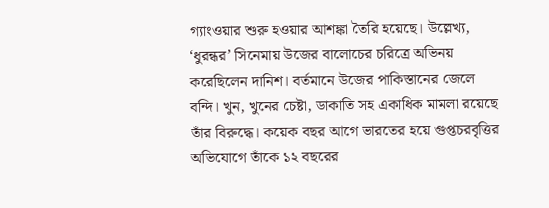গ্যাংওয়ার শুরু হওয়ার আশঙ্কা তৈরি হয়েছে। উল্লেখ্য, ‘ধুরন্ধর’ সিনেমায় উজের বালোচের চরিত্রে অভিনয় করেছিলেন দানিশ। বর্তমানে উজের পাকিস্তানের জেলে বন্দি। খুন, খুনের চেষ্টা, ডাকাতি সহ একাধিক মামলা রয়েছে তাঁর বিরুদ্ধে। কয়েক বছর আগে ভারতের হয়ে গুপ্তচরবৃত্তির অভিযোগে তাঁকে ১২ বছরের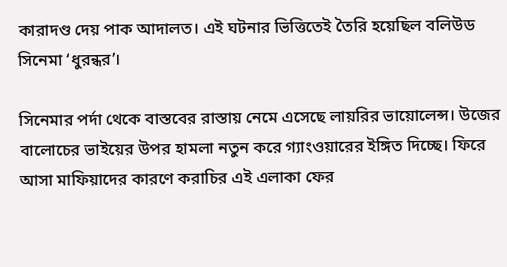কারাদণ্ড দেয় পাক আদালত। এই ঘটনার ভিত্তিতেই তৈরি হয়েছিল বলিউড সিনেমা ‘ধুরন্ধর’।

সিনেমার পর্দা থেকে বাস্তবের রাস্তায় নেমে এসেছে লায়রির ভায়োলেন্স। উজের বালোচের ভাইয়ের উপর হামলা নতুন করে গ্যাংওয়ারের ইঙ্গিত দিচ্ছে। ফিরে আসা মাফিয়াদের কারণে করাচির এই এলাকা ফের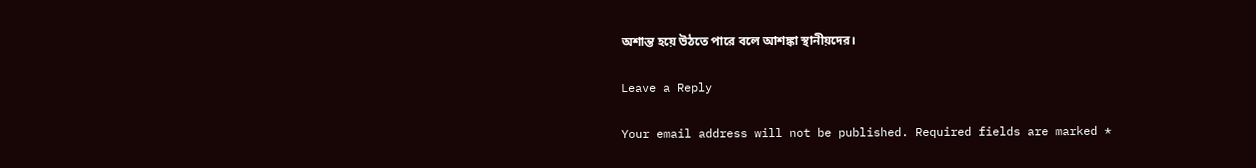অশান্ত হয়ে উঠতে পারে বলে আশঙ্কা স্থানীয়দের।

Leave a Reply

Your email address will not be published. Required fields are marked *